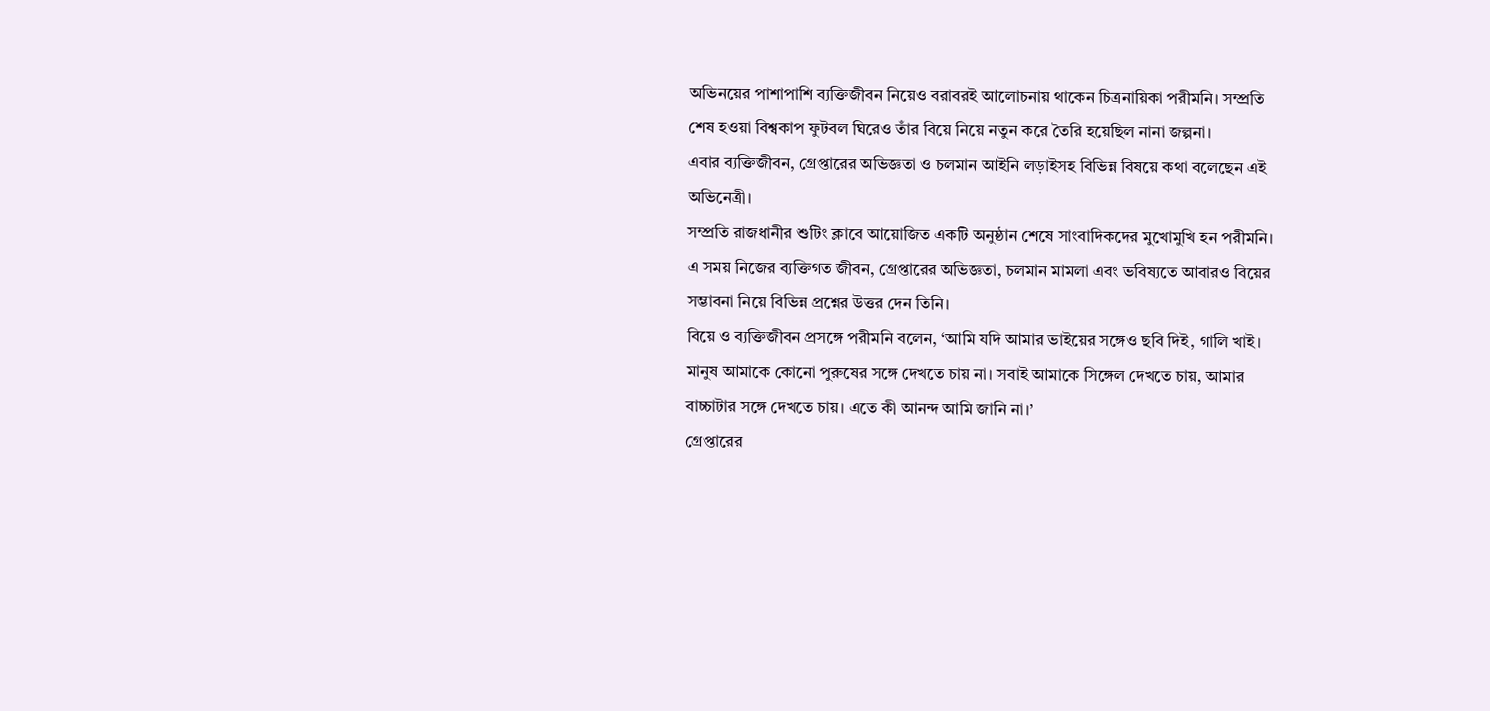অভিনয়ের পাশাপাশি ব্যক্তিজীবন নিয়েও বরাবরই আলোচনায় থাকেন চিত্রনায়িকা পরীমনি। সম্প্রতি শেষ হওয়া বিশ্বকাপ ফুটবল ঘিরেও তাঁর বিয়ে নিয়ে নতুন করে তৈরি হয়েছিল নানা জল্পনা।
এবার ব্যক্তিজীবন, গ্রেপ্তারের অভিজ্ঞতা ও চলমান আইনি লড়াইসহ বিভিন্ন বিষয়ে কথা বলেছেন এই অভিনেত্রী।
সম্প্রতি রাজধানীর শুটিং ক্লাবে আয়োজিত একটি অনুষ্ঠান শেষে সাংবাদিকদের মুখোমুখি হন পরীমনি। এ সময় নিজের ব্যক্তিগত জীবন, গ্রেপ্তারের অভিজ্ঞতা, চলমান মামলা এবং ভবিষ্যতে আবারও বিয়ের সম্ভাবনা নিয়ে বিভিন্ন প্রশ্নের উত্তর দেন তিনি।
বিয়ে ও ব্যক্তিজীবন প্রসঙ্গে পরীমনি বলেন, ‘আমি যদি আমার ভাইয়ের সঙ্গেও ছবি দিই, গালি খাই।
মানুষ আমাকে কোনো পুরুষের সঙ্গে দেখতে চায় না। সবাই আমাকে সিঙ্গেল দেখতে চায়, আমার বাচ্চাটার সঙ্গে দেখতে চায়। এতে কী আনন্দ আমি জানি না।’
গ্রেপ্তারের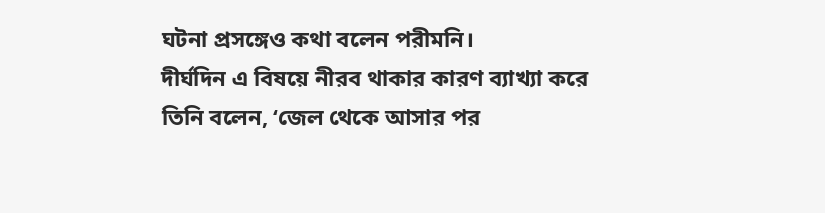ঘটনা প্রসঙ্গেও কথা বলেন পরীমনি।
দীর্ঘদিন এ বিষয়ে নীরব থাকার কারণ ব্যাখ্যা করে তিনি বলেন, ‘জেল থেকে আসার পর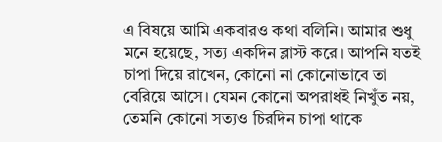এ বিষয়ে আমি একবারও কথা বলিনি। আমার শুধু মনে হয়েছে, সত্য একদিন ব্লাস্ট করে। আপনি যতই চাপা দিয়ে রাখেন, কোনো না কোনোভাবে তা বেরিয়ে আসে। যেমন কোনো অপরাধই নিখুঁত নয়, তেমনি কোনো সত্যও চিরদিন চাপা থাকে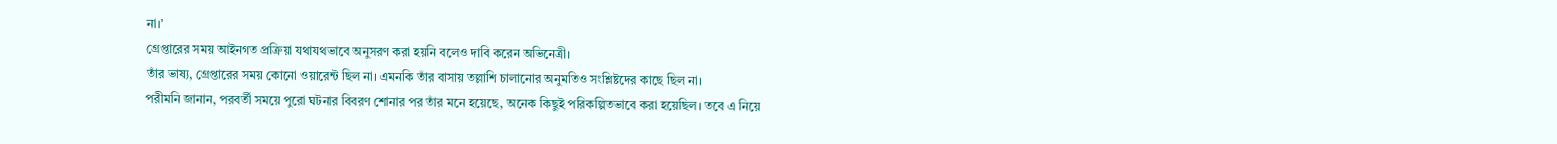না।’
গ্রেপ্তারের সময় আইনগত প্রক্রিয়া যথাযথভাবে অনুসরণ করা হয়নি বলেও দাবি করেন অভিনেত্রী।
তাঁর ভাষ্য, গ্রেপ্তারের সময় কোনো ওয়ারেন্ট ছিল না। এমনকি তাঁর বাসায় তল্লাশি চালানোর অনুমতিও সংশ্লিষ্টদের কাছে ছিল না।
পরীমনি জানান, পরবর্তী সময়ে পুরো ঘটনার বিবরণ শোনার পর তাঁর মনে হয়েছে, অনেক কিছুই পরিকল্পিতভাবে করা হয়েছিল। তবে এ নিয়ে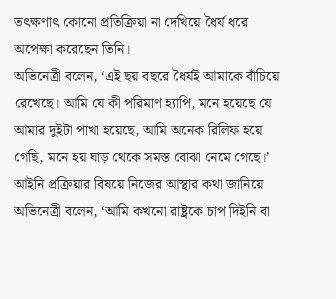তৎক্ষণাৎ কোনো প্রতিক্রিয়া না দেখিয়ে ধৈর্য ধরে অপেক্ষা করেছেন তিনি।
অভিনেত্রী বলেন, ‘এই ছয় বছরে ধৈর্যই আমাকে বাঁচিয়ে রেখেছে। আমি যে কী পরিমাণ হ্যাপি, মনে হয়েছে যে আমার দুইটা পাখা হয়েছে, আমি অনেক রিলিফ হয়ে গেছি, মনে হয় ঘাড় থেকে সমস্ত বোঝা নেমে গেছে।’
আইনি প্রক্রিয়ার বিষয়ে নিজের আস্থার কথা জানিয়ে অভিনেত্রী বলেন, ‘আমি কখনো রাষ্ট্রকে চাপ দিইনি বা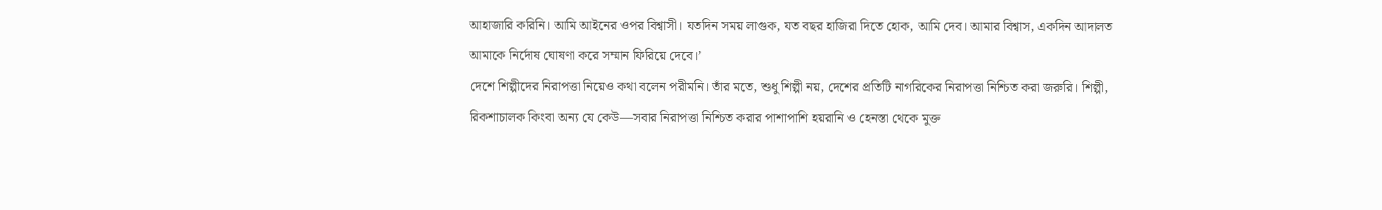আহাজারি করিনি। আমি আইনের ওপর বিশ্বাসী। যতদিন সময় লাগুক, যত বছর হাজিরা দিতে হোক, আমি দেব। আমার বিশ্বাস, একদিন আদালত আমাকে নির্দোষ ঘোষণা করে সম্মান ফিরিয়ে দেবে।’
দেশে শিল্পীদের নিরাপত্তা নিয়েও কথা বলেন পরীমনি। তাঁর মতে, শুধু শিল্পী নয়, দেশের প্রতিটি নাগরিকের নিরাপত্তা নিশ্চিত করা জরুরি। শিল্পী, রিকশাচালক কিংবা অন্য যে কেউ—সবার নিরাপত্তা নিশ্চিত করার পাশাপাশি হয়রানি ও হেনস্তা থেকে মুক্ত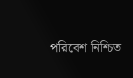পরিবেশ নিশ্চিত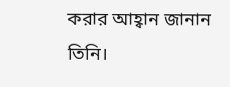করার আহ্বান জানান তিনি।